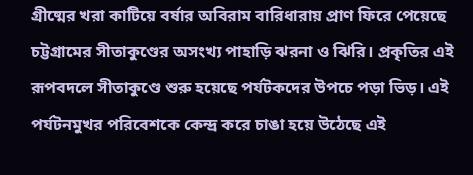গ্রীষ্মের খরা কাটিয়ে বর্ষার অবিরাম বারিধারায় প্রাণ ফিরে পেয়েছে চট্টগ্রামের সীতাকুণ্ডের অসংখ্য পাহাড়ি ঝরনা ও ঝিরি। প্রকৃতির এই রূপবদলে সীতাকুণ্ডে শুরু হয়েছে পর্যটকদের উপচে পড়া ভিড়। এই পর্যটনমুখর পরিবেশকে কেন্দ্র করে চাঙা হয়ে উঠেছে এই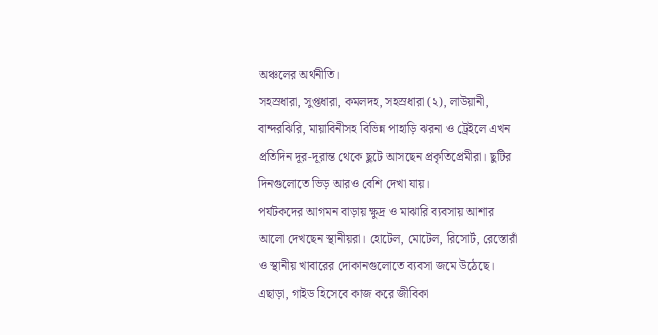অঞ্চলের অর্থনীতি।
সহস্রধারা, সুপ্তধারা, কমলদহ, সহস্রধারা (২), লাউয়ানী, বান্দরঝিরি, মায়াবিনীসহ বিভিন্ন পাহাড়ি ঝরনা ও ট্রেইলে এখন প্রতিদিন দূর-দূরান্ত থেকে ছুটে আসছেন প্রকৃতিপ্রেমীরা। ছুটির দিনগুলোতে ভিড় আরও বেশি দেখা যায়।
পর্যটকদের আগমন বাড়ায় ক্ষুদ্র ও মাঝারি ব্যবসায় আশার আলো দেখছেন স্থানীয়রা। হোটেল, মোটেল, রিসোর্ট, রেস্তোরাঁ ও স্থানীয় খাবারের দোকানগুলোতে ব্যবসা জমে উঠেছে। এছাড়া, গাইড হিসেবে কাজ করে জীবিকা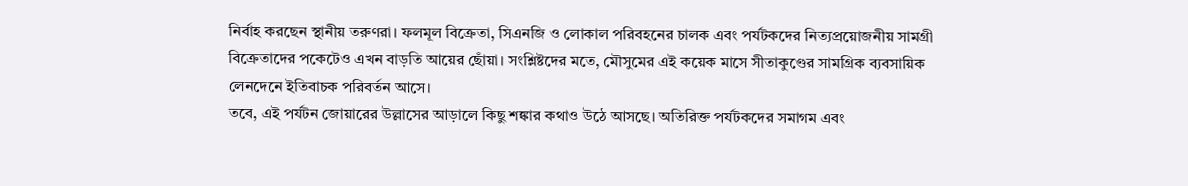নির্বাহ করছেন স্থানীয় তরুণরা। ফলমূল বিক্রেতা, সিএনজি ও লোকাল পরিবহনের চালক এবং পর্যটকদের নিত্যপ্রয়োজনীয় সামগ্রী বিক্রেতাদের পকেটেও এখন বাড়তি আয়ের ছোঁয়া। সংশ্লিষ্টদের মতে, মৌসুমের এই কয়েক মাসে সীতাকুণ্ডের সামগ্রিক ব্যবসায়িক লেনদেনে ইতিবাচক পরিবর্তন আসে।
তবে, এই পর্যটন জোয়ারের উল্লাসের আড়ালে কিছু শঙ্কার কথাও উঠে আসছে। অতিরিক্ত পর্যটকদের সমাগম এবং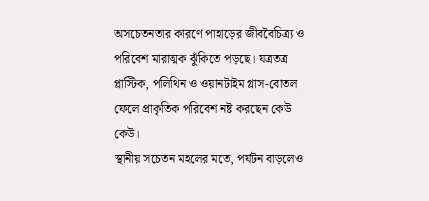অসচেতনতার কারণে পাহাড়ের জীববৈচিত্র্য ও পরিবেশ মারাত্মক ঝুঁকিতে পড়ছে। যত্রতত্র প্লাস্টিক, পলিথিন ও ওয়ানটাইম গ্লাস-বোতল ফেলে প্রাকৃতিক পরিবেশ নষ্ট করছেন কেউ কেউ।
স্থানীয় সচেতন মহলের মতে, পর্যটন বাড়লেও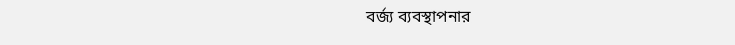বর্জ্য ব্যবস্থাপনার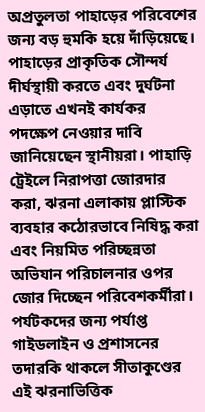অপ্রতুলতা পাহাড়ের পরিবেশের জন্য বড় হুমকি হয়ে দাঁড়িয়েছে।
পাহাড়ের প্রাকৃতিক সৌন্দর্য দীর্ঘস্থায়ী করতে এবং দুর্ঘটনা এড়াতে এখনই কার্যকর পদক্ষেপ নেওয়ার দাবি জানিয়েছেন স্থানীয়রা। পাহাড়ি ট্রেইলে নিরাপত্তা জোরদার করা, ঝরনা এলাকায় প্লাস্টিক ব্যবহার কঠোরভাবে নিষিদ্ধ করা এবং নিয়মিত পরিচ্ছন্নতা অভিযান পরিচালনার ওপর জোর দিচ্ছেন পরিবেশকর্মীরা। পর্যটকদের জন্য পর্যাপ্ত গাইডলাইন ও প্রশাসনের তদারকি থাকলে সীতাকুণ্ডের এই ঝরনাভিত্তিক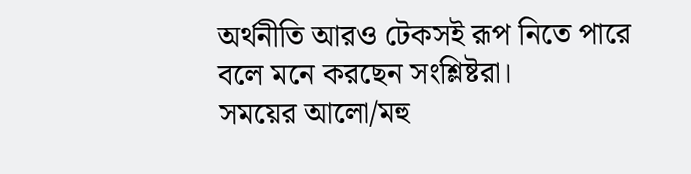অর্থনীতি আরও টেকসই রূপ নিতে পারে বলে মনে করছেন সংশ্লিষ্টরা।
সময়ের আলো/মহু